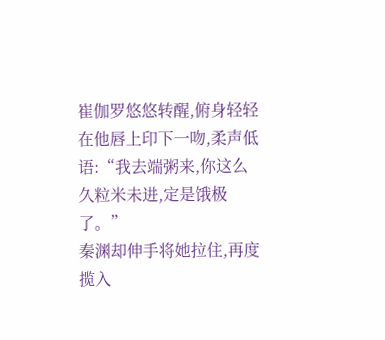崔伽罗悠悠转醒,俯身轻轻在他唇上印下一吻,柔声低语:“我去端粥来,你这么久粒米未进,定是饿极了。”
秦渊却伸手将她拉住,再度揽入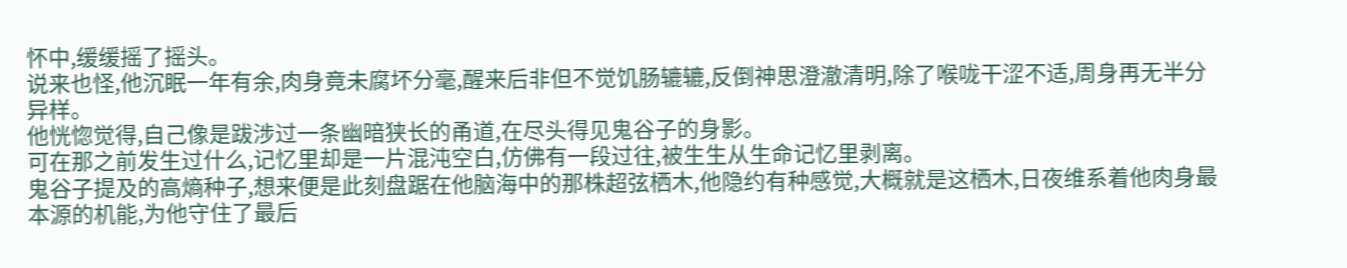怀中,缓缓摇了摇头。
说来也怪,他沉眠一年有余,肉身竟未腐坏分毫,醒来后非但不觉饥肠辘辘,反倒神思澄澈清明,除了喉咙干涩不适,周身再无半分异样。
他恍惚觉得,自己像是跋涉过一条幽暗狭长的甬道,在尽头得见鬼谷子的身影。
可在那之前发生过什么,记忆里却是一片混沌空白,仿佛有一段过往,被生生从生命记忆里剥离。
鬼谷子提及的高熵种子,想来便是此刻盘踞在他脑海中的那株超弦栖木,他隐约有种感觉,大概就是这栖木,日夜维系着他肉身最本源的机能,为他守住了最后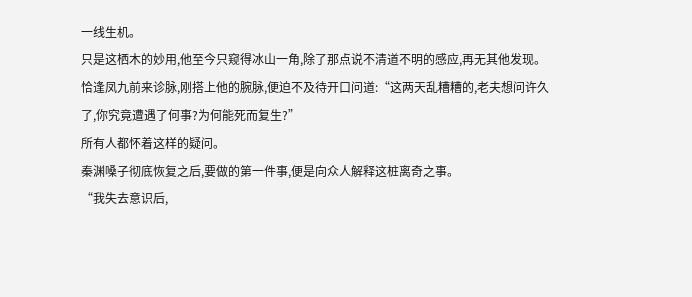一线生机。
只是这栖木的妙用,他至今只窥得冰山一角,除了那点说不清道不明的感应,再无其他发现。
恰逢凤九前来诊脉,刚搭上他的腕脉,便迫不及待开口问道:“这两天乱糟糟的,老夫想问许久了,你究竟遭遇了何事?为何能死而复生?”
所有人都怀着这样的疑问。
秦渊嗓子彻底恢复之后,要做的第一件事,便是向众人解释这桩离奇之事。
“我失去意识后,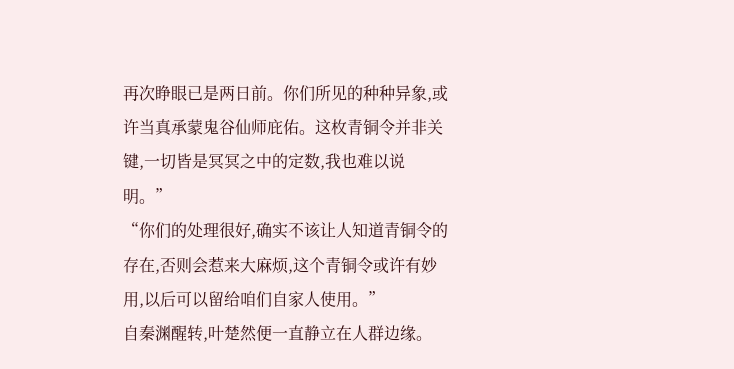再次睁眼已是两日前。你们所见的种种异象,或许当真承蒙鬼谷仙师庇佑。这枚青铜令并非关键,一切皆是冥冥之中的定数,我也难以说明。”
“你们的处理很好,确实不该让人知道青铜令的存在,否则会惹来大麻烦,这个青铜令或许有妙用,以后可以留给咱们自家人使用。”
自秦渊醒转,叶楚然便一直静立在人群边缘。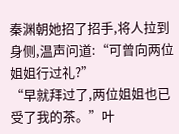秦渊朝她招了招手,将人拉到身侧,温声问道:“可曾向两位姐姐行过礼?”
“早就拜过了,两位姐姐也已受了我的茶。”叶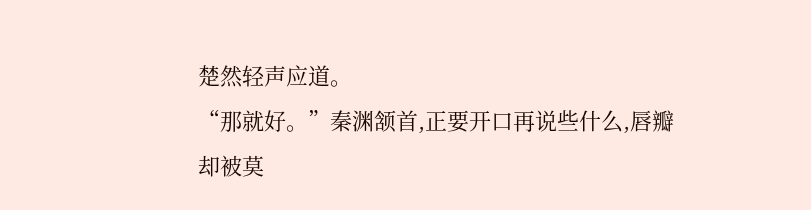楚然轻声应道。
“那就好。”秦渊颔首,正要开口再说些什么,唇瓣却被莫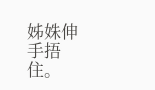姊姝伸手捂住。